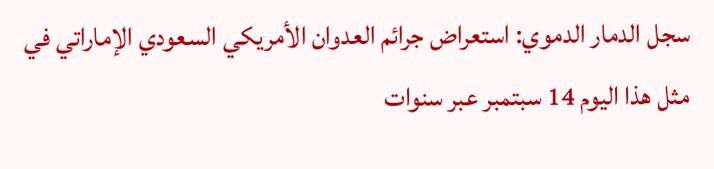سجل الدمار الدموي: استعراض جرائم العدوان الأمريكي السعودي الإماراتي في مثل هذا اليوم 14 سبتمبر عبر سنوات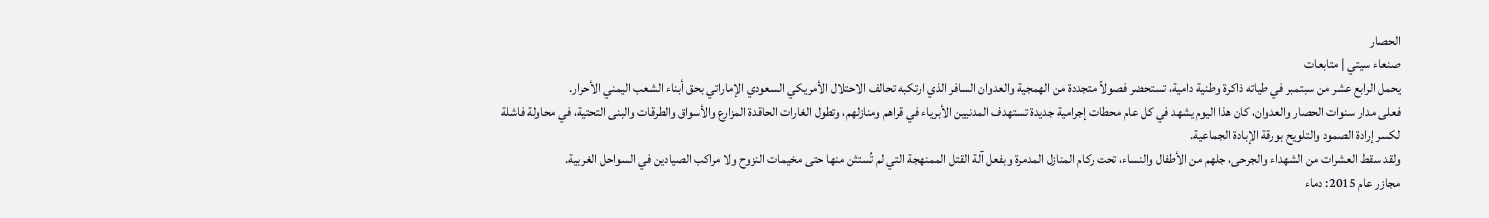الحصار
صنعاء سيتي | متابعات
يحمل الرابع عشر من سبتمبر في طياته ذاكرة وطنية دامية، تستحضر فصولاً متجددة من الهمجية والعدوان السافر الذي ارتكبه تحالف الاحتلال الأمريكي السعودي الإماراتي بحق أبناء الشعب اليمني الأحرار.
فعلى مدار سنوات الحصار والعدوان، كان هذا اليوم يشهد في كل عام محطات إجرامية جديدة تستهدف المدنيين الأبرياء في قراهم ومنازلهم، وتطول الغارات الحاقدة المزارع والأسواق والطرقات والبنى التحتية، في محاولة فاشلة لكسر إرادة الصمود والتلويح بورقة الإبادة الجماعية.
ولقد سقط العشرات من الشهداء والجرحى، جلهم من الأطفال والنساء، تحت ركام المنازل المدمرة وبفعل آلة القتل الممنهجة التي لم تُستثن منها حتى مخيمات النزوح ولا مراكب الصيادين في السواحل الغربية.
مجازر عام 2015: دماء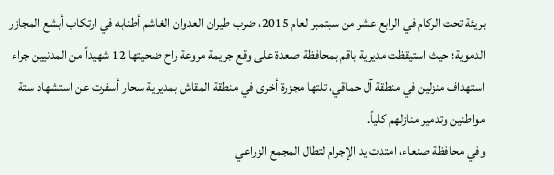بريئة تحت الركام في الرابع عشر من سبتمبر لعام 2015، ضرب طيران العدوان الغاشم أطنابه في ارتكاب أبشع المجازر الدموية؛ حيث استيقظت مديرية باقم بمحافظة صعدة على وقع جريمة مروعة راح ضحيتها 12 شهيداً من المدنيين جراء استهداف منزلين في منطقة آل حماقي، تلتها مجزرة أخرى في منطقة المقاش بمديرية سحار أسفرت عن استشهاد ستة مواطنين وتدمير منازلهم كلياً.
وفي محافظة صنعاء، امتدت يد الإجرام لتطال المجمع الزراعي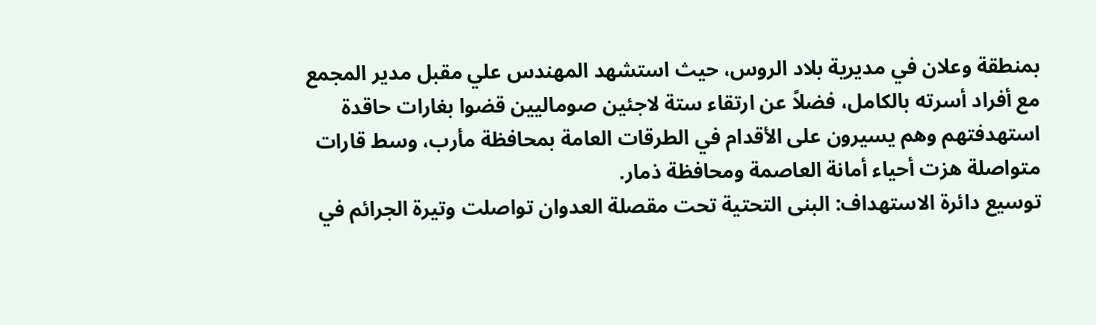بمنطقة وعلان في مديرية بلاد الروس، حيث استشهد المهندس علي مقبل مدير المجمع مع أفراد أسرته بالكامل، فضلاً عن ارتقاء ستة لاجئين صوماليين قضوا بغارات حاقدة استهدفتهم وهم يسيرون على الأقدام في الطرقات العامة بمحافظة مأرب، وسط قارات متواصلة هزت أحياء أمانة العاصمة ومحافظة ذمار.
توسيع دائرة الاستهداف: البنى التحتية تحت مقصلة العدوان تواصلت وتيرة الجرائم في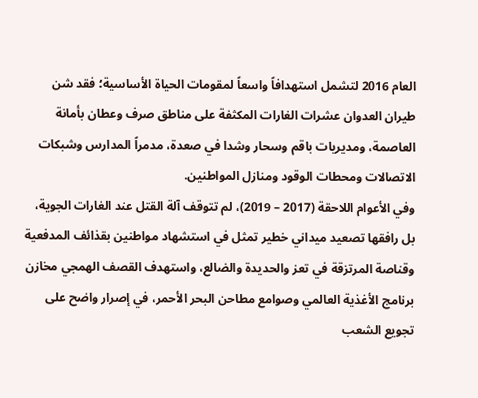العام 2016 لتشمل استهدافاً واسعاً لمقومات الحياة الأساسية؛ فقد شن طيران العدوان عشرات الغارات المكثفة على مناطق صرف وعطان بأمانة العاصمة، ومديريات باقم وسحار وشدا في صعدة، مدمراً المدارس وشبكات الاتصالات ومحطات الوقود ومنازل المواطنين.
وفي الأعوام اللاحقة (2017 – 2019)، لم تتوقف آلة القتل عند الغارات الجوية، بل رافقها تصعيد ميداني خطير تمثل في استشهاد مواطنين بقذائف المدفعية وقناصة المرتزقة في تعز والحديدة والضالع، واستهدف القصف الهمجي مخازن برنامج الأغذية العالمي وصوامع مطاحن البحر الأحمر، في إصرار واضح على تجويع الشعب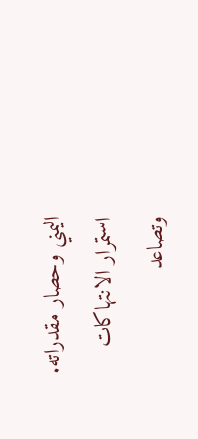اليمني وحصار مقدراته.
استمرار الانتهاكات وتصاعد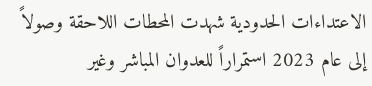الاعتداءات الحدودية شهدت المحطات اللاحقة وصولاً إلى عام 2023 استمراراً للعدوان المباشر وغير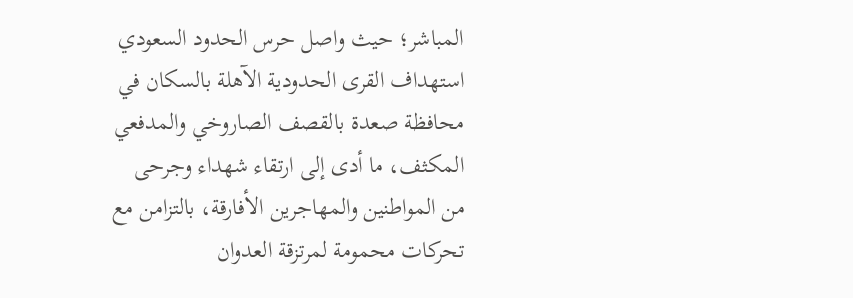المباشر؛ حيث واصل حرس الحدود السعودي استهداف القرى الحدودية الآهلة بالسكان في محافظة صعدة بالقصف الصاروخي والمدفعي المكثف، ما أدى إلى ارتقاء شهداء وجرحى من المواطنين والمهاجرين الأفارقة، بالتزامن مع تحركات محمومة لمرتزقة العدوان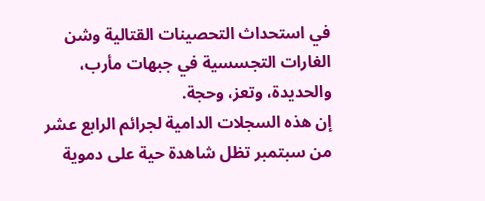في استحداث التحصينات القتالية وشن الغارات التجسسية في جبهات مأرب، والحديدة، وتعز، وحجة.
إن هذه السجلات الدامية لجرائم الرابع عشر من سبتمبر تظل شاهدة حية على دموية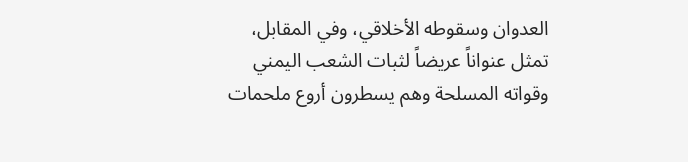العدوان وسقوطه الأخلاقي، وفي المقابل، تمثل عنواناً عريضاً لثبات الشعب اليمني وقواته المسلحة وهم يسطرون أروع ملحمات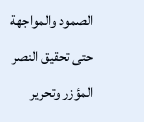الصمود والمواجهة حتى تحقيق النصر المؤزر وتحرير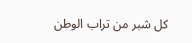كل شبر من تراب الوطن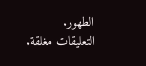الطهور.
التعليقات مغلقة.